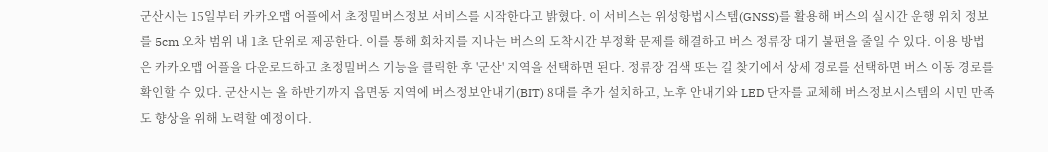군산시는 15일부터 카카오맵 어플에서 초정밀버스정보 서비스를 시작한다고 밝혔다. 이 서비스는 위성항법시스템(GNSS)를 활용해 버스의 실시간 운행 위치 정보를 5cm 오차 범위 내 1초 단위로 제공한다. 이를 통해 회차지를 지나는 버스의 도착시간 부정확 문제를 해결하고 버스 정류장 대기 불편을 줄일 수 있다. 이용 방법은 카카오맵 어플을 다운로드하고 초정밀버스 기능을 클릭한 후 '군산' 지역을 선택하면 된다. 정류장 검색 또는 길 찾기에서 상세 경로를 선택하면 버스 이동 경로를 확인할 수 있다. 군산시는 올 하반기까지 읍면동 지역에 버스정보안내기(BIT) 8대를 추가 설치하고, 노후 안내기와 LED 단자를 교체해 버스정보시스템의 시민 만족도 향상을 위해 노력할 예정이다.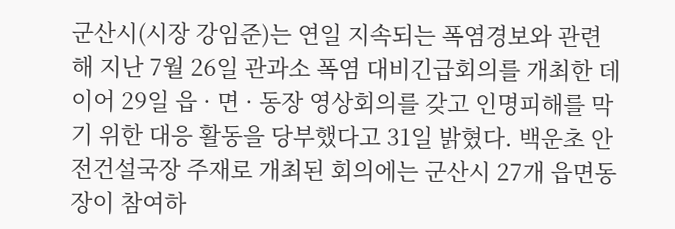군산시(시장 강임준)는 연일 지속되는 폭염경보와 관련해 지난 7월 26일 관과소 폭염 대비긴급회의를 개최한 데 이어 29일 읍 · 면 · 동장 영상회의를 갖고 인명피해를 막기 위한 대응 활동을 당부했다고 31일 밝혔다. 백운초 안전건설국장 주재로 개최된 회의에는 군산시 27개 읍면동장이 참여하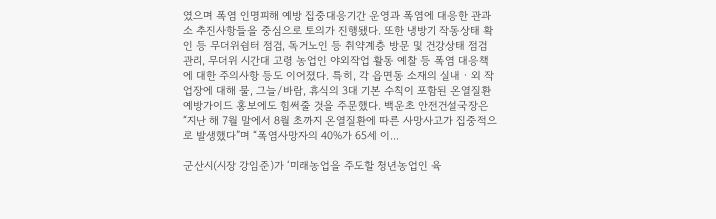였으며 폭염 인명피해 예방 집중대응기간 운영과 폭염에 대응한 관과소 추진사항들을 중심으로 토의가 진행됐다. 또한 냉방기 작동상태 확인 등 무더위쉼터 점검, 독거노인 등 취약계층 방문 및 건강상태 점검 관리, 무더위 시간대 고령 농업인 야외작업 활동 예찰 등 폭염 대응책에 대한 주의사항 등도 이어졌다. 특히, 각 읍면동 소재의 실내 · 외 작업장에 대해 물, 그늘/바람, 휴식의 3대 기본 수칙이 포함된 온열질환 예방가이드 홍보에도 힘써줄 것을 주문했다. 백운초 안전건설국장은 “지난 해 7월 말에서 8월 초까지 온열질환에 따른 사망사고가 집중적으로 발생했다”며 “폭염사망자의 40%가 65세 이...

군산시(시장 강임준)가 ‘미래농업을 주도할 청년농업인 육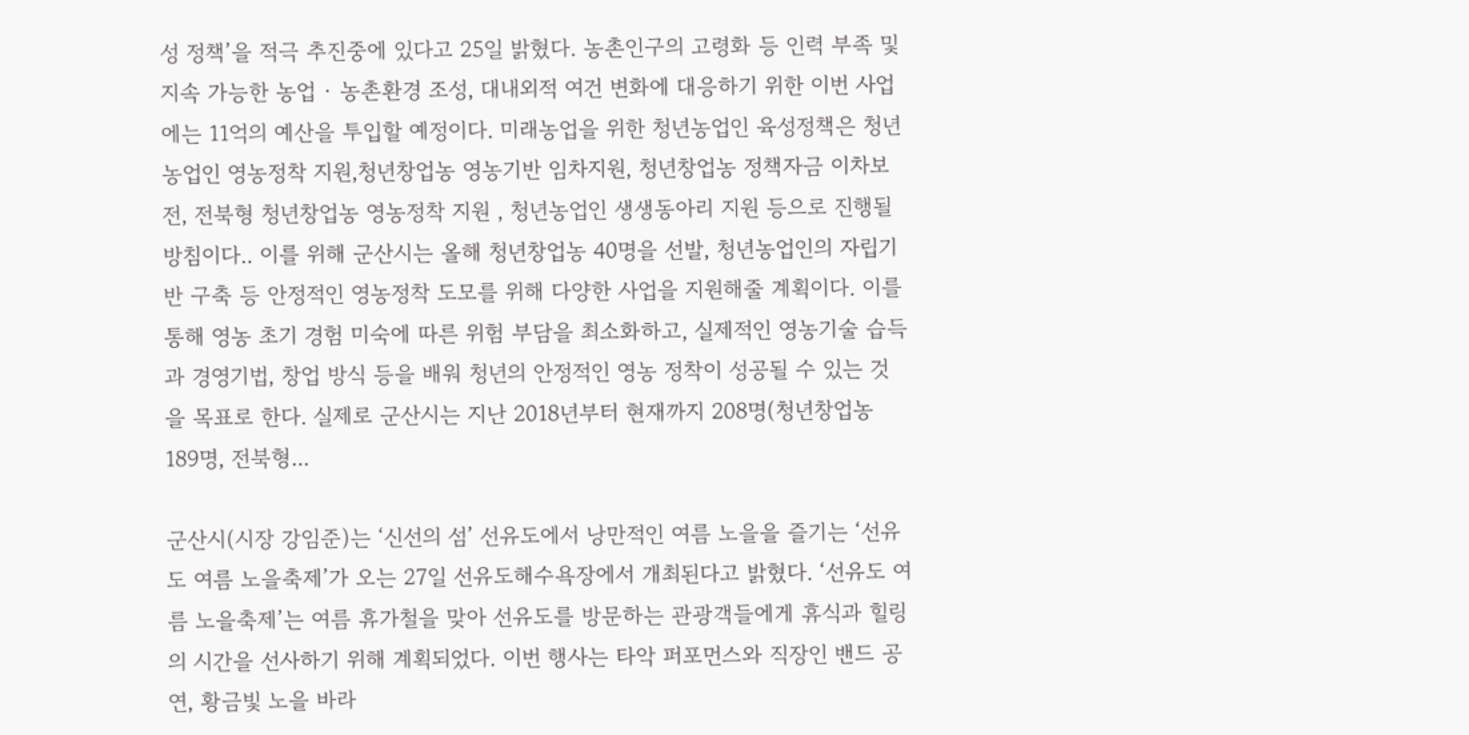성 정책’을 적극 추진중에 있다고 25일 밝혔다. 농촌인구의 고령화 등 인력 부족 및 지속 가능한 농업 · 농촌환경 조성, 대내외적 여건 변화에 대응하기 위한 이번 사업에는 11억의 예산을 투입할 예정이다. 미래농업을 위한 청년농업인 육성정책은 청년농업인 영농정착 지원,청년창업농 영농기반 임차지원, 청년창업농 정책자금 이차보전, 전북형 청년창업농 영농정착 지원 , 청년농업인 생생동아리 지원 등으로 진행될 방침이다.. 이를 위해 군산시는 올해 청년창업농 40명을 선발, 청년농업인의 자립기반 구축 등 안정적인 영농정착 도모를 위해 다양한 사업을 지원해줄 계획이다. 이를 통해 영농 초기 경험 미숙에 따른 위험 부담을 최소화하고, 실제적인 영농기술 습득과 경영기법, 창업 방식 등을 배워 청년의 안정적인 영농 정착이 성공될 수 있는 것을 목표로 한다. 실제로 군산시는 지난 2018년부터 현재까지 208명(청년창업농 189명, 전북형...

군산시(시장 강임준)는 ‘신선의 섬’ 선유도에서 낭만적인 여름 노을을 즐기는 ‘선유도 여름 노을축제’가 오는 27일 선유도해수욕장에서 개최된다고 밝혔다. ‘선유도 여름 노을축제’는 여름 휴가철을 맞아 선유도를 방문하는 관광객들에게 휴식과 힐링의 시간을 선사하기 위해 계획되었다. 이번 행사는 타악 퍼포먼스와 직장인 밴드 공연, 황금빛 노을 바라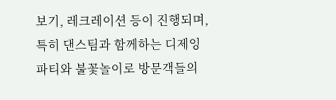보기, 레크레이션 등이 진행되며, 특히 댄스팀과 함께하는 디제잉 파티와 불꽃놀이로 방문객들의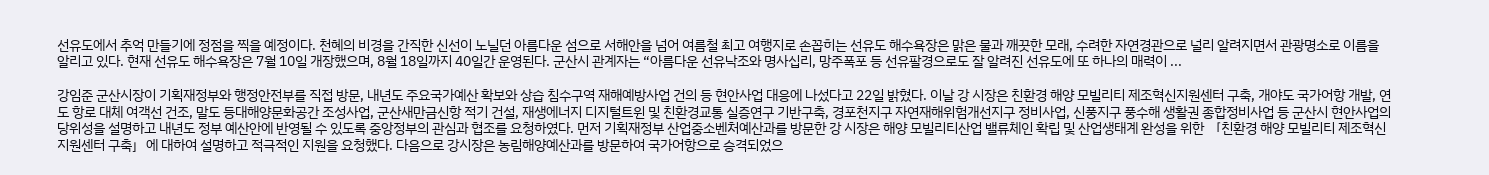선유도에서 추억 만들기에 정점을 찍을 예정이다. 천혜의 비경을 간직한 신선이 노닐던 아름다운 섬으로 서해안을 넘어 여름철 최고 여행지로 손꼽히는 선유도 해수욕장은 맑은 물과 깨끗한 모래, 수려한 자연경관으로 널리 알려지면서 관광명소로 이름을 알리고 있다. 현재 선유도 해수욕장은 7월 10일 개장했으며, 8월 18일까지 40일간 운영된다. 군산시 관계자는 “아름다운 선유낙조와 명사십리, 망주폭포 등 선유팔경으로도 잘 알려진 선유도에 또 하나의 매력이 ...

강임준 군산시장이 기획재정부와 행정안전부를 직접 방문, 내년도 주요국가예산 확보와 상습 침수구역 재해예방사업 건의 등 현안사업 대응에 나섰다고 22일 밝혔다. 이날 강 시장은 친환경 해양 모빌리티 제조혁신지원센터 구축, 개야도 국가어항 개발, 연도 항로 대체 여객선 건조, 말도 등대해양문화공간 조성사업, 군산새만금신항 적기 건설, 재생에너지 디지털트윈 및 친환경교통 실증연구 기반구축, 경포천지구 자연재해위험개선지구 정비사업, 신풍지구 풍수해 생활권 종합정비사업 등 군산시 현안사업의 당위성을 설명하고 내년도 정부 예산안에 반영될 수 있도록 중앙정부의 관심과 협조를 요청하였다. 먼저 기획재정부 산업중소벤처예산과를 방문한 강 시장은 해양 모빌리티산업 밸류체인 확립 및 산업생태계 완성을 위한 「친환경 해양 모빌리티 제조혁신지원센터 구축」에 대하여 설명하고 적극적인 지원을 요청했다. 다음으로 강시장은 농림해양예산과를 방문하여 국가어항으로 승격되었으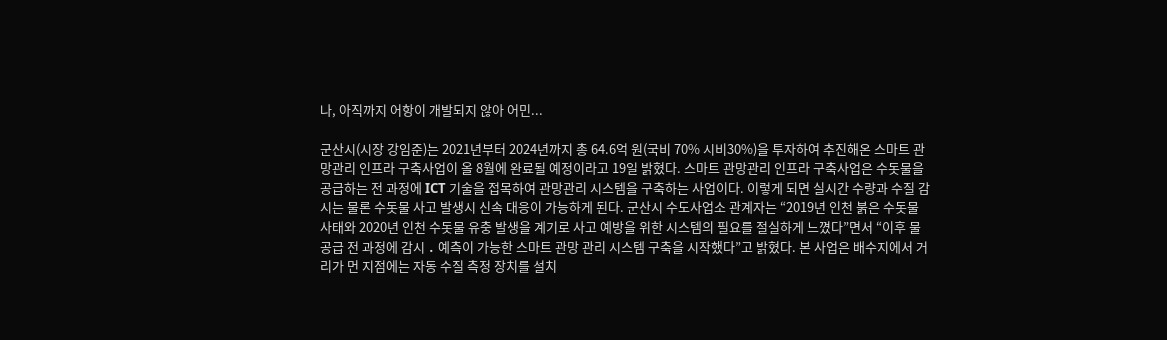나, 아직까지 어항이 개발되지 않아 어민...

군산시(시장 강임준)는 2021년부터 2024년까지 총 64.6억 원(국비 70% 시비30%)을 투자하여 추진해온 스마트 관망관리 인프라 구축사업이 올 8월에 완료될 예정이라고 19일 밝혔다. 스마트 관망관리 인프라 구축사업은 수돗물을 공급하는 전 과정에 ICT 기술을 접목하여 관망관리 시스템을 구축하는 사업이다. 이렇게 되면 실시간 수량과 수질 감시는 물론 수돗물 사고 발생시 신속 대응이 가능하게 된다. 군산시 수도사업소 관계자는 “2019년 인천 붉은 수돗물 사태와 2020년 인천 수돗물 유충 발생을 계기로 사고 예방을 위한 시스템의 필요를 절실하게 느꼈다”면서 “이후 물 공급 전 과정에 감시 ․ 예측이 가능한 스마트 관망 관리 시스템 구축을 시작했다”고 밝혔다. 본 사업은 배수지에서 거리가 먼 지점에는 자동 수질 측정 장치를 설치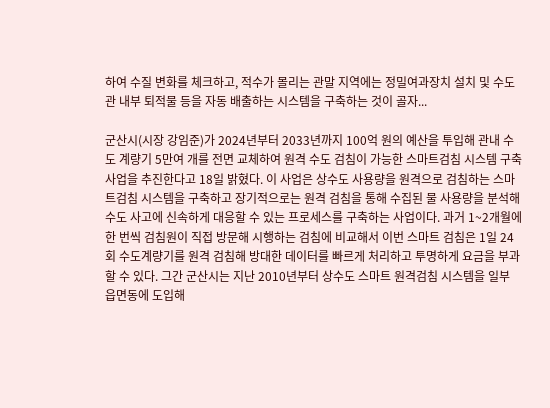하여 수질 변화를 체크하고, 적수가 몰리는 관말 지역에는 정밀여과장치 설치 및 수도관 내부 퇴적물 등을 자동 배출하는 시스템을 구축하는 것이 골자...

군산시(시장 강임준)가 2024년부터 2033년까지 100억 원의 예산을 투입해 관내 수도 계량기 5만여 개를 전면 교체하여 원격 수도 검침이 가능한 스마트검침 시스템 구축사업을 추진한다고 18일 밝혔다. 이 사업은 상수도 사용량을 원격으로 검침하는 스마트검침 시스템을 구축하고 장기적으로는 원격 검침을 통해 수집된 물 사용량을 분석해 수도 사고에 신속하게 대응할 수 있는 프로세스를 구축하는 사업이다. 과거 1~2개월에 한 번씩 검침원이 직접 방문해 시행하는 검침에 비교해서 이번 스마트 검침은 1일 24회 수도계량기를 원격 검침해 방대한 데이터를 빠르게 처리하고 투명하게 요금을 부과할 수 있다. 그간 군산시는 지난 2010년부터 상수도 스마트 원격검침 시스템을 일부 읍면동에 도입해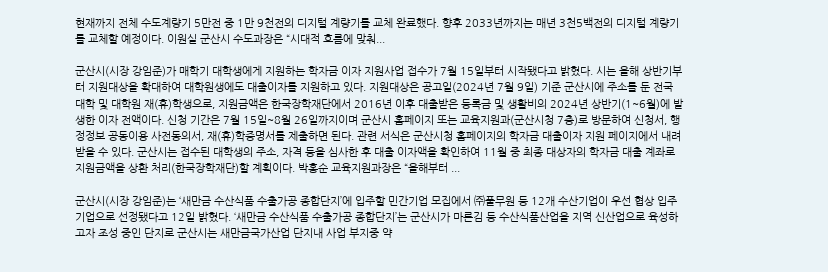현재까지 전체 수도계량기 5만전 중 1만 9천전의 디지털 계량기를 교체 완료했다. 향후 2033년까지는 매년 3천5백전의 디지털 계량기를 교체할 예정이다. 이원실 군산시 수도과장은 “시대적 흐름에 맞춰...

군산시(시장 강임준)가 매학기 대학생에게 지원하는 학자금 이자 지원사업 접수가 7월 15일부터 시작됐다고 밝혔다. 시는 올해 상반기부터 지원대상을 확대하여 대학원생에도 대출이자를 지원하고 있다. 지원대상은 공고일(2024년 7월 9일) 기준 군산시에 주소를 둔 전국 대학 및 대학원 재(휴)학생으로, 지원금액은 한국장학재단에서 2016년 이후 대출받은 등록금 및 생활비의 2024년 상반기(1~6월)에 발생한 이자 전액이다. 신청 기간은 7월 15일~8월 26일까지이며 군산시 홈페이지 또는 교육지원과(군산시청 7층)로 방문하여 신청서, 행정정보 공동이용 사전동의서, 재(휴)학증명서를 제출하면 된다. 관련 서식은 군산시청 홈페이지의 학자금 대출이자 지원 페이지에서 내려받을 수 있다. 군산시는 접수된 대학생의 주소, 자격 등을 심사한 후 대출 이자액을 확인하여 11월 중 최종 대상자의 학자금 대출 계좌로 지원금액을 상환 처리(한국장학재단)할 계획이다. 박홍순 교육지원과장은 “올해부터 ...

군산시(시장 강임준)는 ‘새만금 수산식품 수출가공 종합단지’에 입주할 민간기업 모집에서 ㈜풀무원 등 12개 수산기업이 우선 협상 입주기업으로 선정됐다고 12일 밝혔다. ‘새만금 수산식품 수출가공 종합단지’는 군산시가 마른김 등 수산식품산업을 지역 신산업으로 육성하고자 조성 중인 단지로 군산시는 새만금국가산업 단지내 사업 부지중 약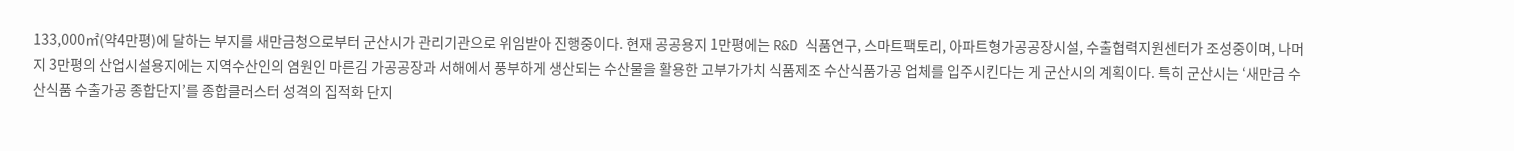133,000㎡(약4만평)에 달하는 부지를 새만금청으로부터 군산시가 관리기관으로 위임받아 진행중이다. 현재 공공용지 1만평에는 R&D 식품연구, 스마트팩토리, 아파트형가공공장시설, 수출협력지원센터가 조성중이며, 나머지 3만평의 산업시설용지에는 지역수산인의 염원인 마른김 가공공장과 서해에서 풍부하게 생산되는 수산물을 활용한 고부가가치 식품제조 수산식품가공 업체를 입주시킨다는 게 군산시의 계획이다. 특히 군산시는 ‘새만금 수산식품 수출가공 종합단지’를 종합클러스터 성격의 집적화 단지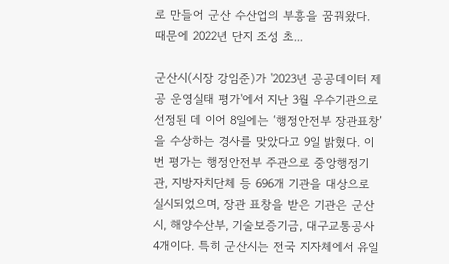로 만들어 군산 수산업의 부흥을 꿈꿔왔다. 때문에 2022년 단지 조성 초...

군산시(시장 강임준)가 '2023년 공공데이터 제공 운영실태 평가'에서 지난 3월 우수기관으로 선정된 데 이어 8일에는 ‘행정안전부 장관표창’을 수상하는 경사를 맞았다고 9일 밝혔다. 이번 평가는 행정안전부 주관으로 중앙행정기관, 지방자치단체 등 696개 기관을 대상으로 실시되었으며, 장관 표창을 받은 기관은 군산시, 해양수산부, 기술보증기금, 대구교통공사 4개이다. 특히 군산시는 전국 지자체에서 유일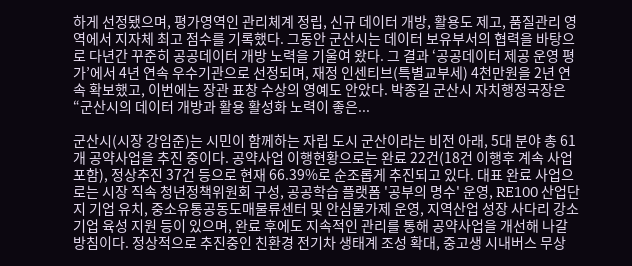하게 선정됐으며, 평가영역인 관리체계 정립, 신규 데이터 개방, 활용도 제고, 품질관리 영역에서 지자체 최고 점수를 기록했다. 그동안 군산시는 데이터 보유부서의 협력을 바탕으로 다년간 꾸준히 공공데이터 개방 노력을 기울여 왔다. 그 결과 ‘공공데이터 제공 운영 평가’에서 4년 연속 우수기관으로 선정되며, 재정 인센티브(특별교부세) 4천만원을 2년 연속 확보했고, 이번에는 장관 표창 수상의 영예도 안았다. 박종길 군산시 자치행정국장은 “군산시의 데이터 개방과 활용 활성화 노력이 좋은...

군산시(시장 강임준)는 시민이 함께하는 자립 도시 군산이라는 비전 아래, 5대 분야 총 61개 공약사업을 추진 중이다. 공약사업 이행현황으로는 완료 22건(18건 이행후 계속 사업 포함), 정상추진 37건 등으로 현재 66.39%로 순조롭게 추진되고 있다. 대표 완료 사업으로는 시장 직속 청년정책위원회 구성, 공공학습 플랫폼 '공부의 명수' 운영, RE100 산업단지 기업 유치, 중소유통공동도매물류센터 및 안심물가제 운영, 지역산업 성장 사다리 강소기업 육성 지원 등이 있으며, 완료 후에도 지속적인 관리를 통해 공약사업을 개선해 나갈 방침이다. 정상적으로 추진중인 친환경 전기차 생태계 조성 확대, 중고생 시내버스 무상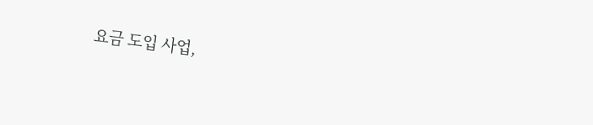요금 도입 사업,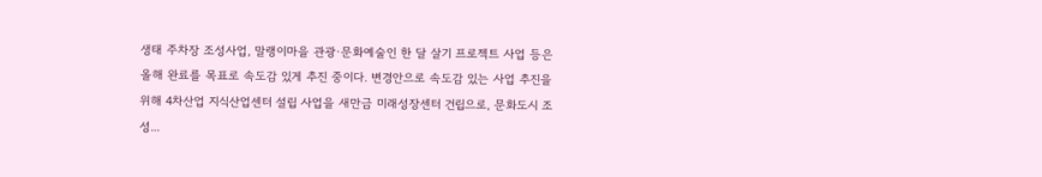생태 주차장 조성사업, 말랭이마을 관광·문화예술인 한 달 살기 프로젝트 사업 등은 올해 완료를 목표로 속도감 있게 추진 중이다. 변경안으로 속도감 있는 사업 추진을 위해 4차산업 지식산업센터 설립 사업을 새만금 미래성장센터 건립으로, 문화도시 조성...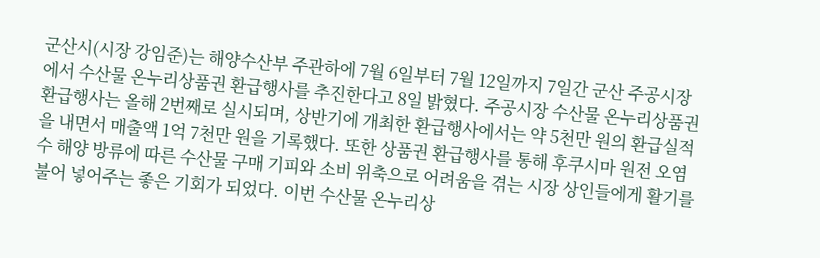군산시(시장 강임준)는 해양수산부 주관하에 7월 6일부터 7월 12일까지 7일간 군산 주공시장에서 수산물 온누리상품권 환급행사를 추진한다고 8일 밝혔다. 주공시장 수산물 온누리상품권 환급행사는 올해 2번째로 실시되며, 상반기에 개최한 환급행사에서는 약 5천만 원의 환급실적을 내면서 매출액 1억 7천만 원을 기록했다. 또한 상품권 환급행사를 통해 후쿠시마 원전 오염수 해양 방류에 따른 수산물 구매 기피와 소비 위축으로 어려움을 겪는 시장 상인들에게 활기를 불어 넣어주는 좋은 기회가 되었다. 이번 수산물 온누리상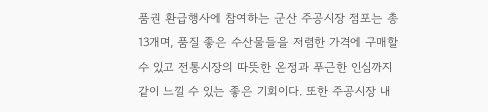품권 환급행사에 참여하는 군산 주공시장 점포는 총 13개며, 품질 좋은 수산물들을 저렴한 가격에 구매할 수 있고 전통시장의 따뜻한 온정과 푸근한 인심까지 같이 느낄 수 있는 좋은 기회이다. 또한 주공시장 내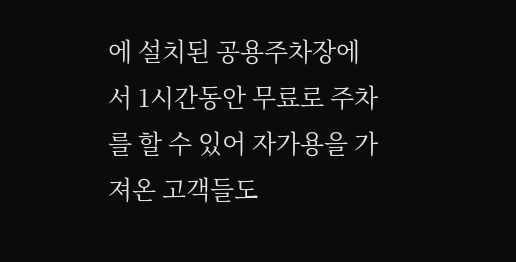에 설치된 공용주차장에서 1시간동안 무료로 주차를 할 수 있어 자가용을 가져온 고객들도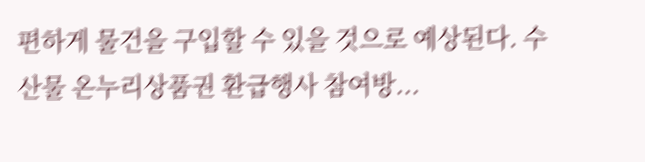편하게 물건을 구입할 수 있을 것으로 예상된다. 수산물 온누리상품권 환급행사 참여방...